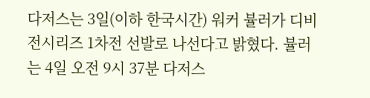다저스는 3일(이하 한국시간) 워커 뷸러가 디비전시리즈 1차전 선발로 나선다고 밝혔다. 뷸러는 4일 오전 9시 37분 다저스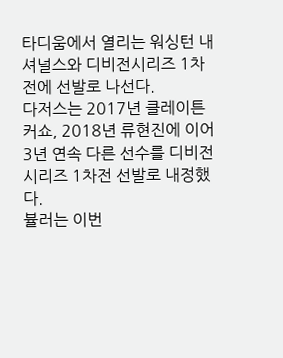타디움에서 열리는 워싱턴 내셔널스와 디비전시리즈 1차전에 선발로 나선다.
다저스는 2017년 클레이튼 커쇼, 2018년 류현진에 이어 3년 연속 다른 선수를 디비전시리즈 1차전 선발로 내정했다.
뷸러는 이번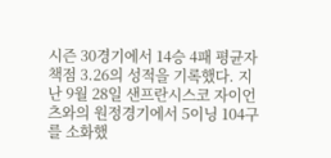시즌 30경기에서 14승 4패 평균자책점 3.26의 성적을 기록했다. 지난 9월 28일 샌프란시스코 자이언츠와의 원정경기에서 5이닝 104구를 소화했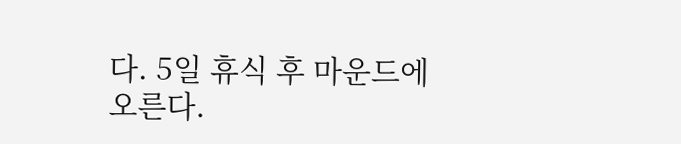다. 5일 휴식 후 마운드에 오른다.